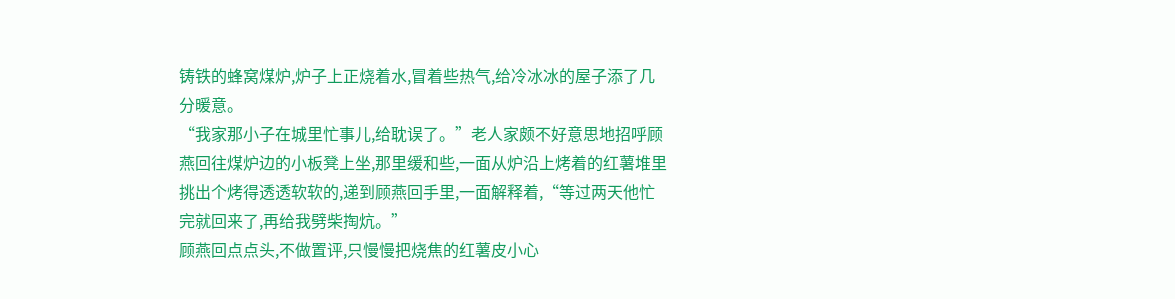铸铁的蜂窝煤炉,炉子上正烧着水,冒着些热气,给冷冰冰的屋子添了几分暖意。
“我家那小子在城里忙事儿,给耽误了。”老人家颇不好意思地招呼顾燕回往煤炉边的小板凳上坐,那里缓和些,一面从炉沿上烤着的红薯堆里挑出个烤得透透软软的,递到顾燕回手里,一面解释着,“等过两天他忙完就回来了,再给我劈柴掏炕。”
顾燕回点点头,不做置评,只慢慢把烧焦的红薯皮小心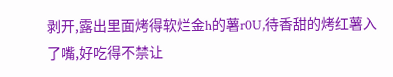剥开,露出里面烤得软烂金h的薯r0U,待香甜的烤红薯入了嘴,好吃得不禁让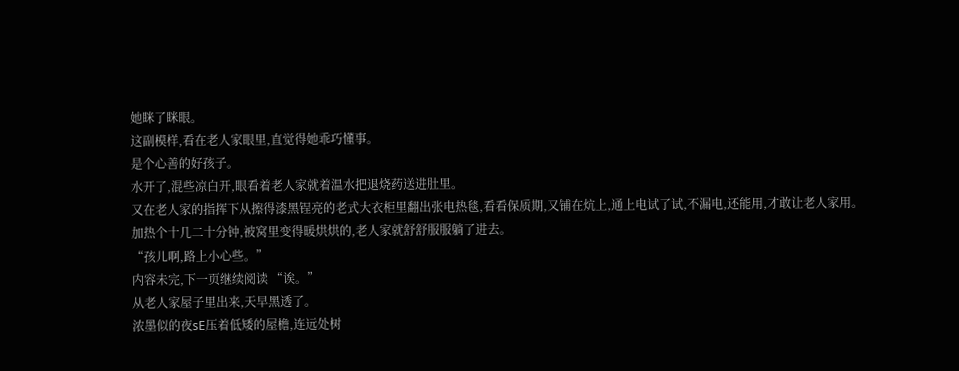她眯了眯眼。
这副模样,看在老人家眼里,直觉得她乖巧懂事。
是个心善的好孩子。
水开了,混些凉白开,眼看着老人家就着温水把退烧药送进肚里。
又在老人家的指挥下从擦得漆黑锃亮的老式大衣柜里翻出张电热毯,看看保质期,又铺在炕上,通上电试了试,不漏电,还能用,才敢让老人家用。
加热个十几二十分钟,被窝里变得暖烘烘的,老人家就舒舒服服躺了进去。
“孩儿啊,路上小心些。”
内容未完,下一页继续阅读 “诶。”
从老人家屋子里出来,天早黑透了。
浓墨似的夜sE压着低矮的屋檐,连远处树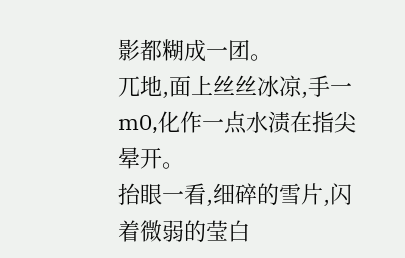影都糊成一团。
兀地,面上丝丝冰凉,手一m0,化作一点水渍在指尖晕开。
抬眼一看,细碎的雪片,闪着微弱的莹白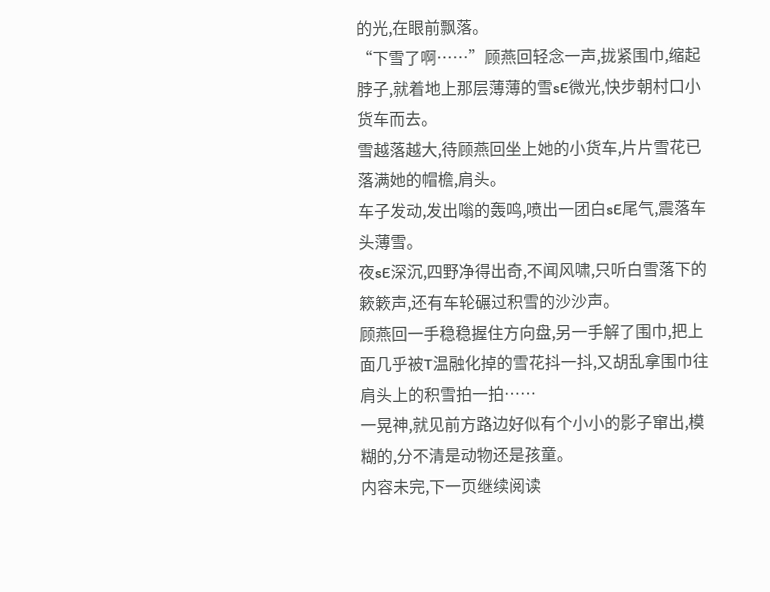的光,在眼前飘落。
“下雪了啊……”顾燕回轻念一声,拢紧围巾,缩起脖子,就着地上那层薄薄的雪sE微光,快步朝村口小货车而去。
雪越落越大,待顾燕回坐上她的小货车,片片雪花已落满她的帽檐,肩头。
车子发动,发出嗡的轰鸣,喷出一团白sE尾气,震落车头薄雪。
夜sE深沉,四野净得出奇,不闻风啸,只听白雪落下的簌簌声,还有车轮碾过积雪的沙沙声。
顾燕回一手稳稳握住方向盘,另一手解了围巾,把上面几乎被T温融化掉的雪花抖一抖,又胡乱拿围巾往肩头上的积雪拍一拍……
一晃神,就见前方路边好似有个小小的影子窜出,模糊的,分不清是动物还是孩童。
内容未完,下一页继续阅读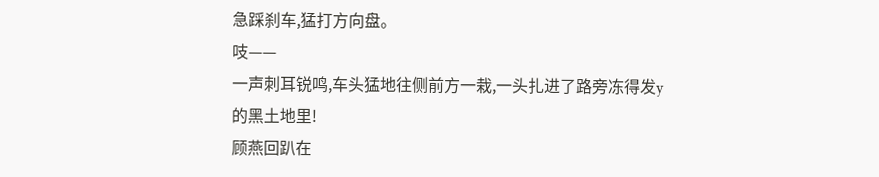急踩刹车,猛打方向盘。
吱——
一声刺耳锐鸣,车头猛地往侧前方一栽,一头扎进了路旁冻得发y的黑土地里!
顾燕回趴在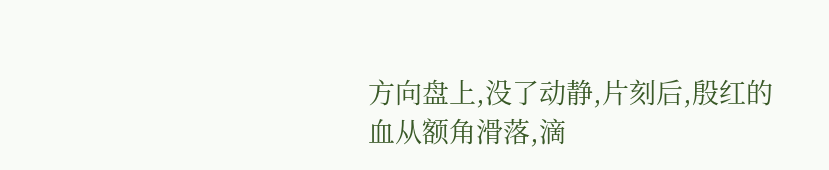方向盘上,没了动静,片刻后,殷红的血从额角滑落,滴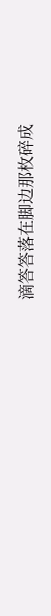滴答答落在脚边那枚碎成